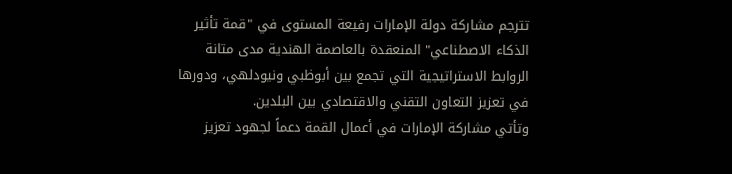تترجم مشاركة دولة الإمارات رفيعة المستوى في "قمة تأثير الذكاء الاصطناعي" المنعقدة بالعاصمة الهندية مدى متانة الروابط الاستراتيجية التي تجمع بين أبوظبي ونيودلهي، ودورها في تعزيز التعاون التقني والاقتصادي بين البلدين.
وتأتي مشاركة الإمارات في أعمال القمة دعماً لجهود تعزيز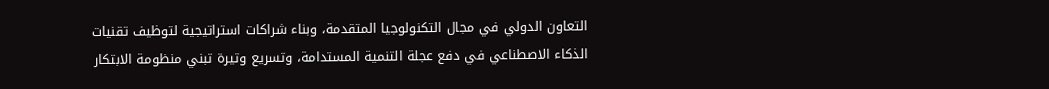التعاون الدولي في مجال التكنولوجيا المتقدمة، وبناء شراكات استراتيجية لتوظيف تقنيات الذكاء الاصطناعي في دفع عجلة التنمية المستدامة، وتسريع وتيرة تبني منظومة الابتكار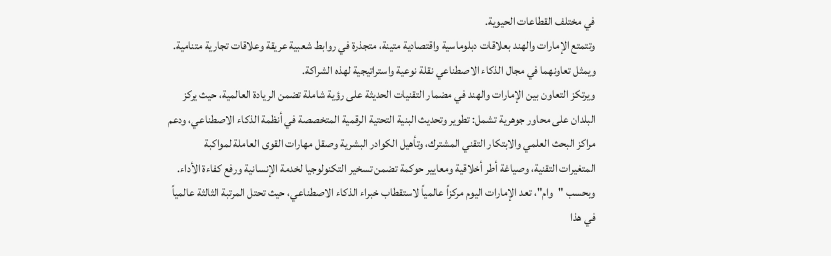في مختلف القطاعات الحيوية.
وتتمتع الإمارات والهند بعلاقات دبلوماسية واقتصادية متينة، متجذرة في روابط شعبية عريقة وعلاقات تجارية متنامية. ويمثل تعاونهما في مجال الذكاء الاصطناعي نقلة نوعية واستراتيجية لهذه الشراكة.
ويرتكز التعاون بين الإمارات والهند في مضمار التقنيات الحديثة على رؤية شاملة تضمن الريادة العالمية، حيث يركز البلدان على محاور جوهرية تشمل: تطوير وتحديث البنية التحتية الرقمية المتخصصة في أنظمة الذكاء الاصطناعي، ودعم مراكز البحث العلمي والابتكار التقني المشترك، وتأهيل الكوادر البشرية وصقل مهارات القوى العاملة لمواكبة المتغيرات التقنية، وصياغة أطر أخلاقية ومعايير حوكمة تضمن تسخير التكنولوجيا لخدمة الإنسانية ورفع كفاءة الأداء.
وبحسب "وام"، تعد الإمارات اليوم مركزاً عالمياً لاستقطاب خبراء الذكاء الاصطناعي، حيث تحتل المرتبة الثالثة عالمياً في هذا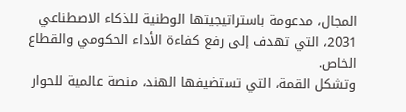المجال، مدعومة باستراتيجيتها الوطنية للذكاء الاصطناعي 2031، التي تهدف إلى رفع كفاءة الأداء الحكومي والقطاع الخاص.
وتشكل القمة، التي تستضيفها الهند، منصة عالمية للحوار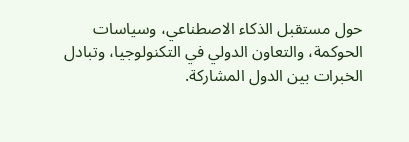حول مستقبل الذكاء الاصطناعي، وسياسات الحوكمة، والتعاون الدولي في التكنولوجيا، وتبادل الخبرات بين الدول المشاركة.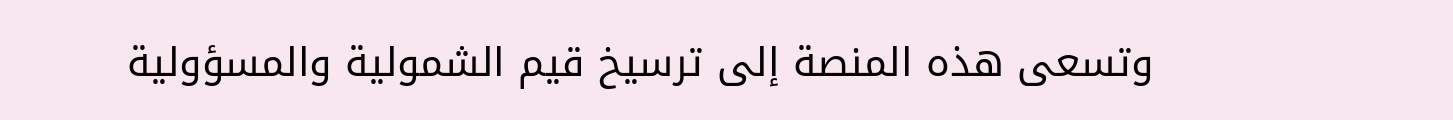وتسعى هذه المنصة إلى ترسيخ قيم الشمولية والمسؤولية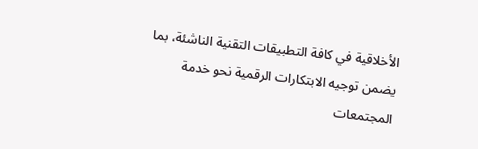الأخلاقية في كافة التطبيقات التقنية الناشئة، بما يضمن توجيه الابتكارات الرقمية نحو خدمة المجتمعات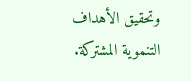وتحقيق الأهداف التنموية المشتركة.